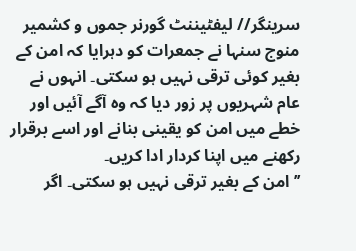سرینگر// لیفٹیننٹ گورنر جموں و کشمیر منوج سنہا نے جمعرات کو دہرایا کہ امن کے بغیر کوئی ترقی نہیں ہو سکتی۔ انہوں نے عام شہریوں پر زور دیا کہ وہ آگے آئیں اور خطے میں امن کو یقینی بنانے اور اسے برقرار رکھنے میں اپنا کردار ادا کریں۔
’’امن کے بغیر ترقی نہیں ہو سکتی۔ اگر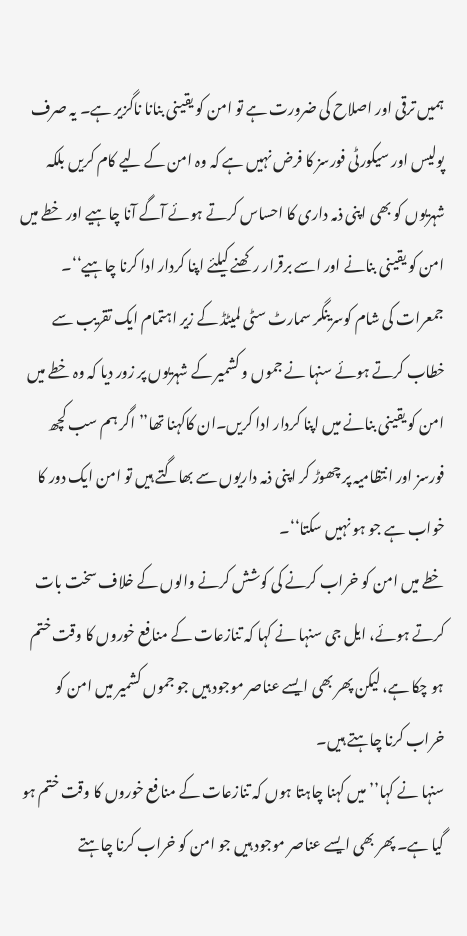ہمیں ترقی اور اصلاح کی ضرورت ہے تو امن کو یقینی بنانا ناگزیر ہے۔ یہ صرف پولیس اور سیکورٹی فورسز کا فرض نہیں ہے کہ وہ امن کے لیے کام کریں بلکہ شہریوں کو بھی اپنی ذمہ داری کا احساس کرتے ہوئے آگے آنا چاہیے اور خطے میں امن کو یقینی بنانے اور اسے برقرار رکھنے کیلئے اپنا کردار ادا کرنا چاہیے‘‘۔
جمعرات کی شام کوسرینگر سمارٹ سٹی لمیٹڈ کے زیر اہتمام ایک تقریب سے خطاب کرتے ہوئے سنہا نے جموں و کشمیر کے شہریوں پر زور دیا کہ وہ خطے میں امن کو یقینی بنانے میں اپنا کردار ادا کریں۔ان کاکہنا تھا’’ اگر ہم سب کچھ فورسز اور انتظامیہ پر چھوڑ کر اپنی ذمہ داریوں سے بھاگتے ہیں تو امن ایک دور کا خواب ہے جو ہو نہیں سکتا‘‘۔
خطے میں امن کو خراب کرنے کی کوشش کرنے والوں کے خلاف سخت بات کرتے ہوئے، ایل جی سنہا نے کہا کہ تنازعات کے منافع خوروں کا وقت ختم ہو چکا ہے، لیکن پھر بھی ایسے عناصر موجود ہیں جو جموں کشمیر میں امن کو خراب کرنا چاہتے ہیں۔
سنہا نے کہا’’میں کہنا چاہتا ہوں کہ تنازعات کے منافع خوروں کا وقت ختم ہو گیا ہے۔ پھر بھی ایسے عناصر موجود ہیں جو امن کو خراب کرنا چاہتے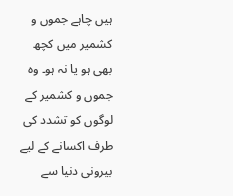ہیں چاہے جموں و کشمیر میں کچھ بھی ہو یا نہ ہو۔ وہ جموں و کشمیر کے لوگوں کو تشدد کی طرف اکسانے کے لیے بیرونی دنیا سے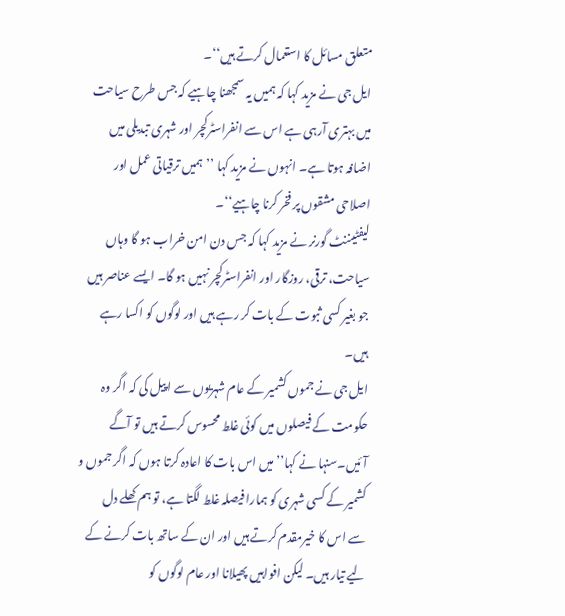متعلق مسائل کا استعمال کرتے ہیں‘‘۔
ایل جی نے مزید کہا کہ ہمیں یہ سمجھنا چاہیے کہ جس طرح سیاحت میں بہتری آرہی ہے اس سے انفراسٹرکچر اور شہری تبدیلی میں اضافہ ہوتا ہے۔ انہوں نے مزید کہا ’’ہمیں ترقیاتی عمل اور اصلاحی مشقوں پر فخر کرنا چاہیے‘‘۔
لیفٹیننٹ گورنر نے مزید کہا کہ جس دن امن خراب ہو گا وہاں سیاحت، ترقی، روزگار اور انفراسٹرکچر نہیں ہو گا۔ ایسے عناصر ہیں جو بغیر کسی ثبوت کے بات کر رہے ہیں اور لوگوں کو اکسا رہے ہیں۔
ایل جی نے جموں کشمیر کے عام شہریوں سے اپیل کی کہ اگر وہ حکومت کے فیصلوں میں کوئی غلط محسوس کرتے ہیں تو آگے آئیں۔سنہا نے کہا’’میں اس بات کا اعادہ کرتا ہوں کہ اگر جموں و کشمیر کے کسی شہری کو ہمارا فیصلہ غلط لگتا ہے، تو ہم کھلے دل سے اس کا خیرمقدم کرتے ہیں اور ان کے ساتھ بات کرنے کے لیے تیار ہیں۔ لیکن افواہیں پھیلانا اور عام لوگوں کو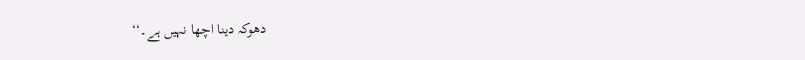دھوکہ دینا اچھا نہیں ہے۔‘‘